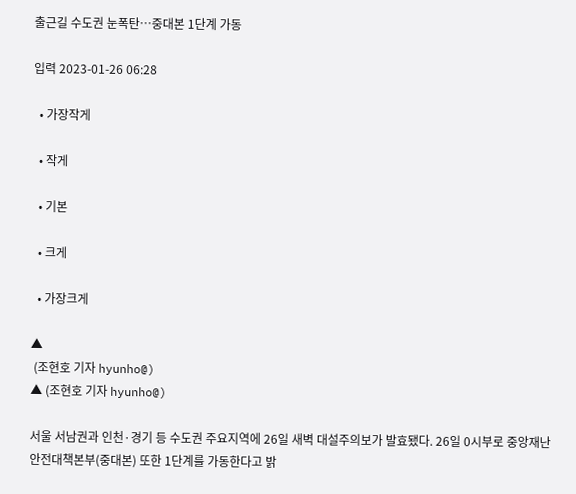출근길 수도권 눈폭탄…중대본 1단계 가동

입력 2023-01-26 06:28

  • 가장작게

  • 작게

  • 기본

  • 크게

  • 가장크게

▲
 (조현호 기자 hyunho@)
▲ (조현호 기자 hyunho@)

서울 서남권과 인천·경기 등 수도권 주요지역에 26일 새벽 대설주의보가 발효됐다. 26일 0시부로 중앙재난안전대책본부(중대본) 또한 1단계를 가동한다고 밝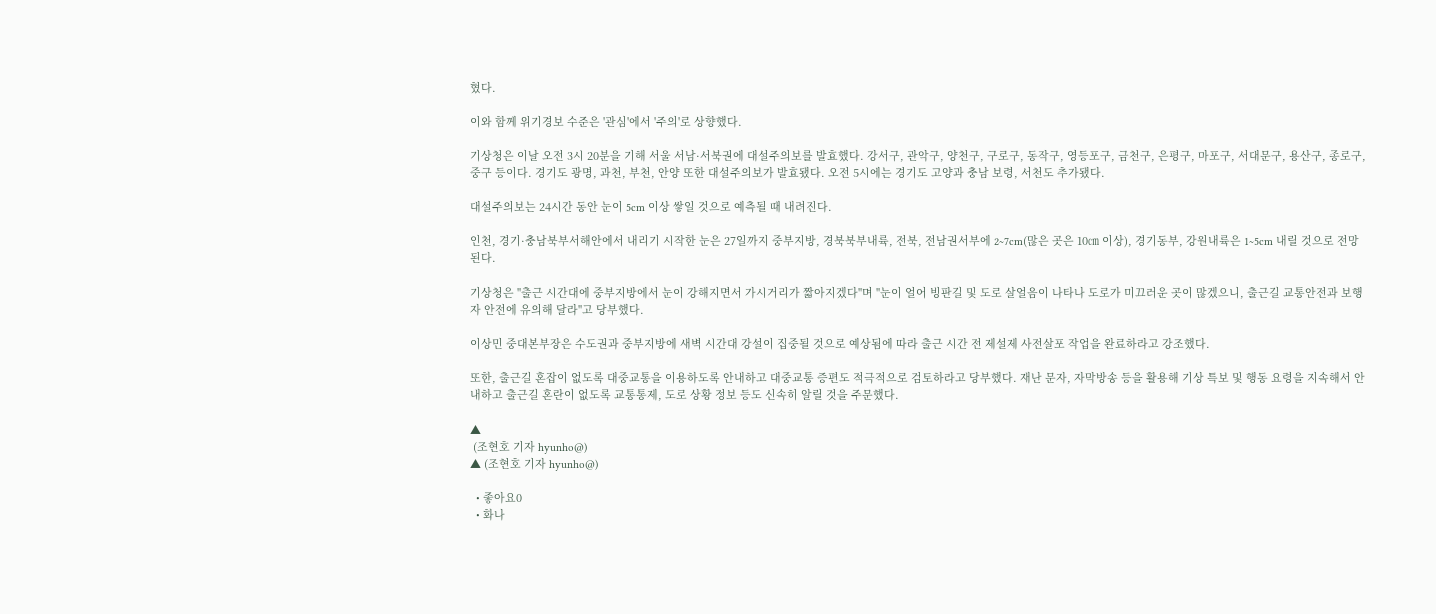혔다.

이와 함께 위기경보 수준은 '관심'에서 '주의'로 상향했다.

기상청은 이날 오전 3시 20분을 기해 서울 서남·서북권에 대설주의보를 발효했다. 강서구, 관악구, 양천구, 구로구, 동작구, 영등포구, 금천구, 은평구, 마포구, 서대문구, 용산구, 종로구, 중구 등이다. 경기도 광명, 과천, 부천, 안양 또한 대설주의보가 발효됐다. 오전 5시에는 경기도 고양과 충남 보령, 서천도 추가됐다.

대설주의보는 24시간 동안 눈이 5cm 이상 쌓일 것으로 예측될 때 내려진다.

인천, 경기·충남북부서해안에서 내리기 시작한 눈은 27일까지 중부지방, 경북북부내륙, 전북, 전남권서부에 2~7cm(많은 곳은 10㎝ 이상), 경기동부, 강원내륙은 1~5cm 내릴 것으로 전망된다.

기상청은 "출근 시간대에 중부지방에서 눈이 강해지면서 가시거리가 짧아지겠다"며 "눈이 얼어 빙판길 및 도로 살얼음이 나타나 도로가 미끄러운 곳이 많겠으니, 출근길 교통안전과 보행자 안전에 유의해 달라"고 당부했다.

이상민 중대본부장은 수도권과 중부지방에 새벽 시간대 강설이 집중될 것으로 예상됨에 따라 출근 시간 전 제설제 사전살포 작업을 완료하라고 강조했다.

또한, 출근길 혼잡이 없도록 대중교통을 이용하도록 안내하고 대중교통 증편도 적극적으로 검토하라고 당부했다. 재난 문자, 자막방송 등을 활용해 기상 특보 및 행동 요령을 지속해서 안내하고 출근길 혼란이 없도록 교통통제, 도로 상황 정보 등도 신속히 알릴 것을 주문했다.

▲
 (조현호 기자 hyunho@)
▲ (조현호 기자 hyunho@)

  • 좋아요0
  • 화나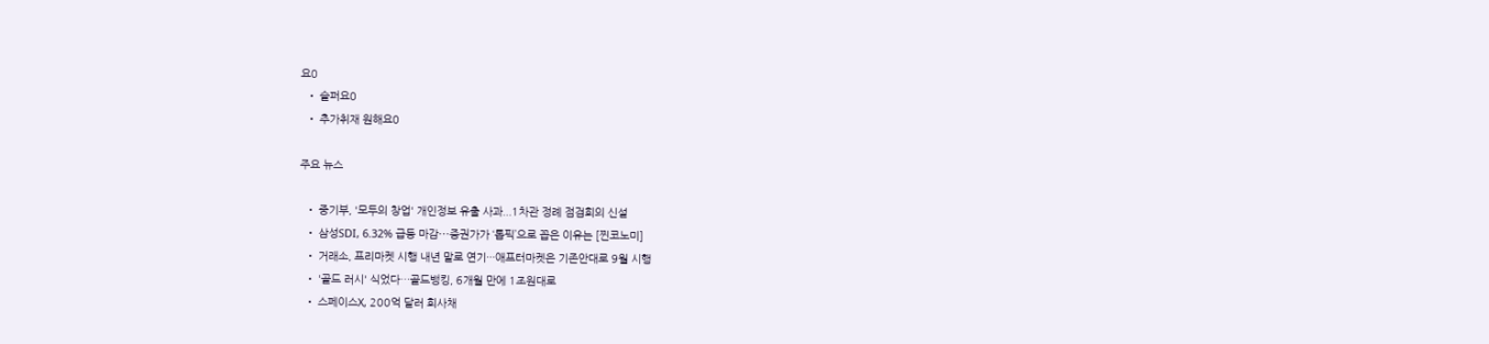요0
  • 슬퍼요0
  • 추가취재 원해요0

주요 뉴스

  • 중기부, '모두의 창업' 개인정보 유출 사과...1차관 정례 점검회의 신설
  • 삼성SDI, 6.32% 급등 마감⋯증권가가 ‘톱픽’으로 꼽은 이유는 [찐코노미]
  • 거래소, 프리마켓 시행 내년 말로 연기···애프터마켓은 기존안대로 9월 시행
  • '골드 러시' 식었다…골드뱅킹, 6개월 만에 1조원대로
  • 스페이스X, 200억 달러 회사채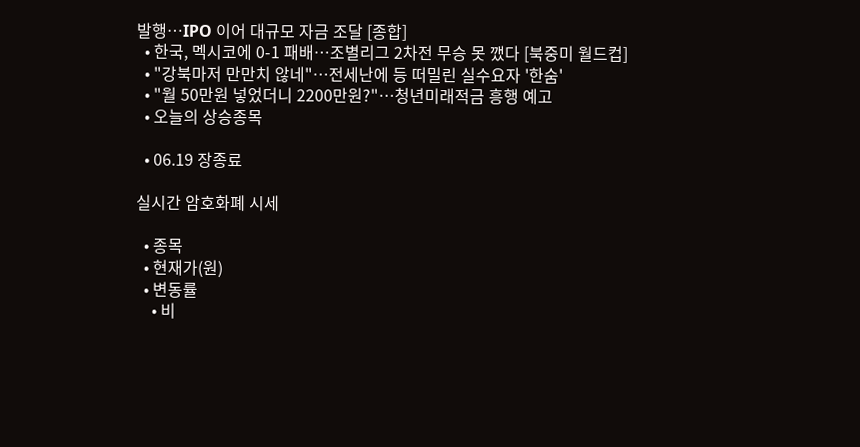발행⋯IPO 이어 대규모 자금 조달 [종합]
  • 한국, 멕시코에 0-1 패배⋯조별리그 2차전 무승 못 깼다 [북중미 월드컵]
  • "강북마저 만만치 않네"⋯전세난에 등 떠밀린 실수요자 '한숨'
  • "월 50만원 넣었더니 2200만원?"…청년미래적금 흥행 예고
  • 오늘의 상승종목

  • 06.19 장종료

실시간 암호화폐 시세

  • 종목
  • 현재가(원)
  • 변동률
    • 비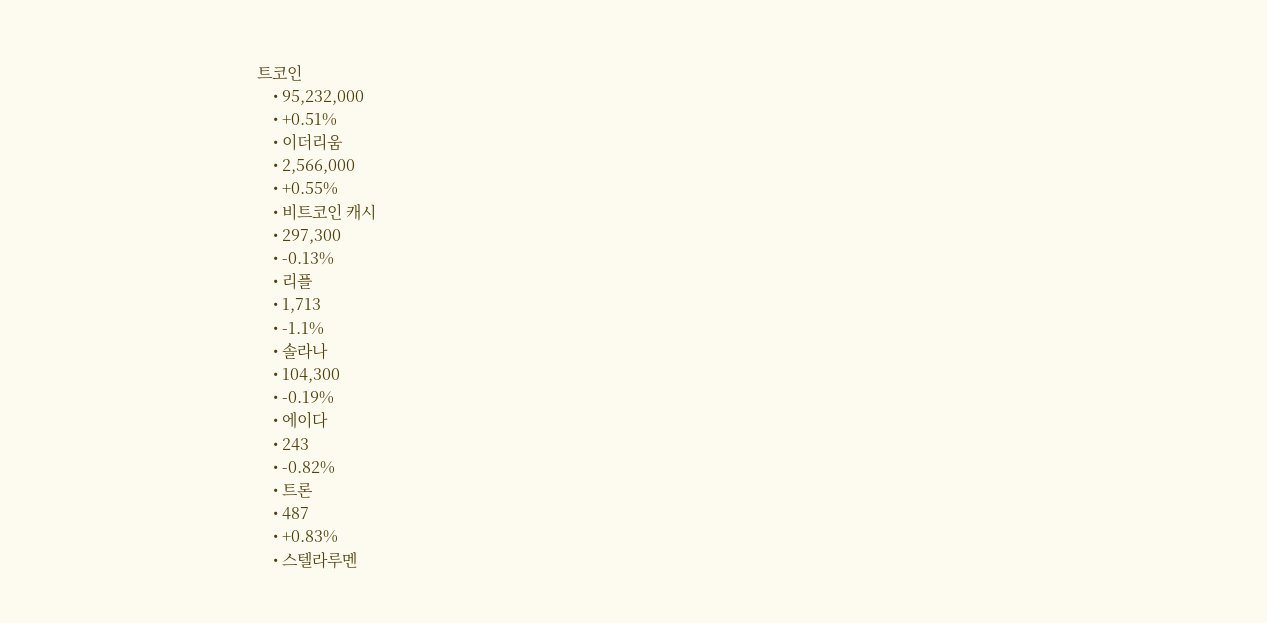트코인
    • 95,232,000
    • +0.51%
    • 이더리움
    • 2,566,000
    • +0.55%
    • 비트코인 캐시
    • 297,300
    • -0.13%
    • 리플
    • 1,713
    • -1.1%
    • 솔라나
    • 104,300
    • -0.19%
    • 에이다
    • 243
    • -0.82%
    • 트론
    • 487
    • +0.83%
    • 스텔라루멘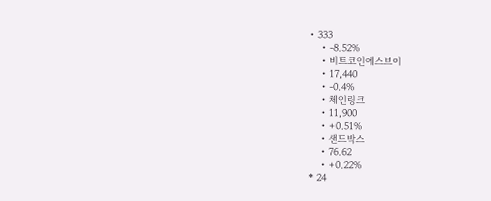• 333
    • -8.52%
    • 비트코인에스브이
    • 17,440
    • -0.4%
    • 체인링크
    • 11,900
    • +0.51%
    • 샌드박스
    • 76.62
    • +0.22%
* 24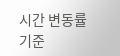시간 변동률 기준